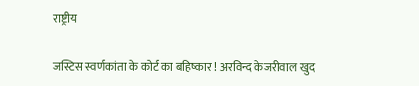राष्ट्रीय

जस्टिस स्वर्णकांता के कोर्ट का बहिष्कार ! अरविन्द केजरीवाल खुद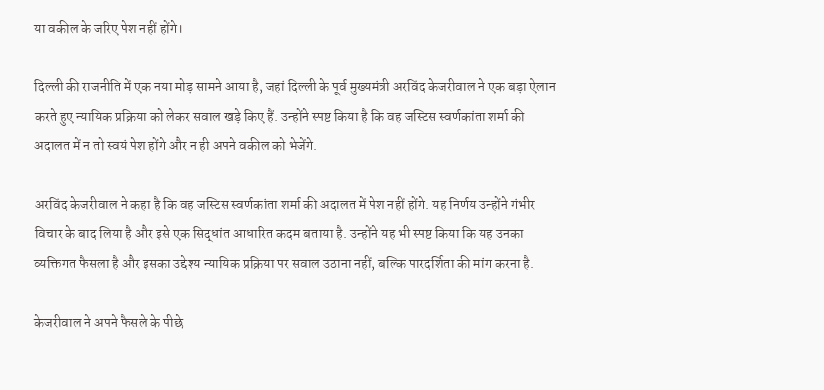या वकील के जरिए पेश नहीं होंगे।

दिल्ली की राजनीति में एक नया मोड़ सामने आया है, जहां दिल्ली के पूर्व मुख्यमंत्री अरविंद केजरीवाल ने एक बड़ा ऐलान करते हुए न्यायिक प्रक्रिया को लेकर सवाल खड़े किए हैं. उन्होंने स्पष्ट किया है कि वह जस्टिस स्वर्णकांता शर्मा की अदालत में न तो स्वयं पेश होंगे और न ही अपने वकील को भेजेंगे.

अरविंद केजरीवाल ने कहा है कि वह जस्टिस स्वर्णकांता शर्मा की अदालत में पेश नहीं होंगे. यह निर्णय उन्होंने गंभीर विचार के बाद लिया है और इसे एक सिद्धांत आधारित कदम बताया है. उन्होंने यह भी स्पष्ट किया कि यह उनका व्यक्तिगत फैसला है और इसका उद्देश्य न्यायिक प्रक्रिया पर सवाल उठाना नहीं, बल्कि पारदर्शिता की मांग करना है.

केजरीवाल ने अपने फैसले के पीछे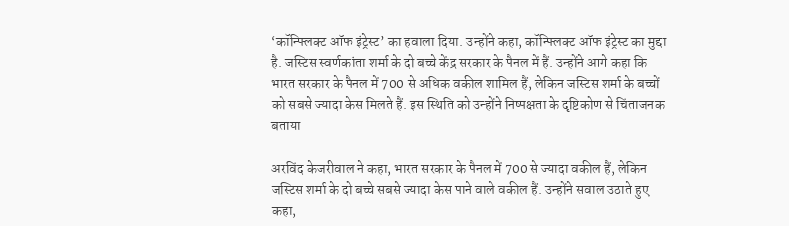‘कॉन्फ्लिक्ट ऑफ इंट्रेस्ट’ का हवाला दिया. उन्होंने कहा, कॉन्फ्लिक्ट ऑफ इंट्रेस्ट का मुद्दा है. जस्टिस स्वर्णकांता शर्मा के दो बच्चे केंद्र सरकार के पैनल में हैं. उन्होंने आगे कहा कि भारत सरकार के पैनल में 700 से अधिक वकील शामिल हैं, लेकिन जस्टिस शर्मा के बच्चों को सबसे ज्यादा केस मिलते हैं. इस स्थिति को उन्होंने निष्पक्षता के दृष्टिकोण से चिंताजनक बताया

अरविंद केजरीवाल ने कहा, भारत सरकार के पैनल में 700 से ज्यादा वकील हैं, लेकिन जस्टिस शर्मा के दो बच्चे सबसे ज्यादा केस पाने वाले वकील हैं. उन्होंने सवाल उठाते हुए कहा,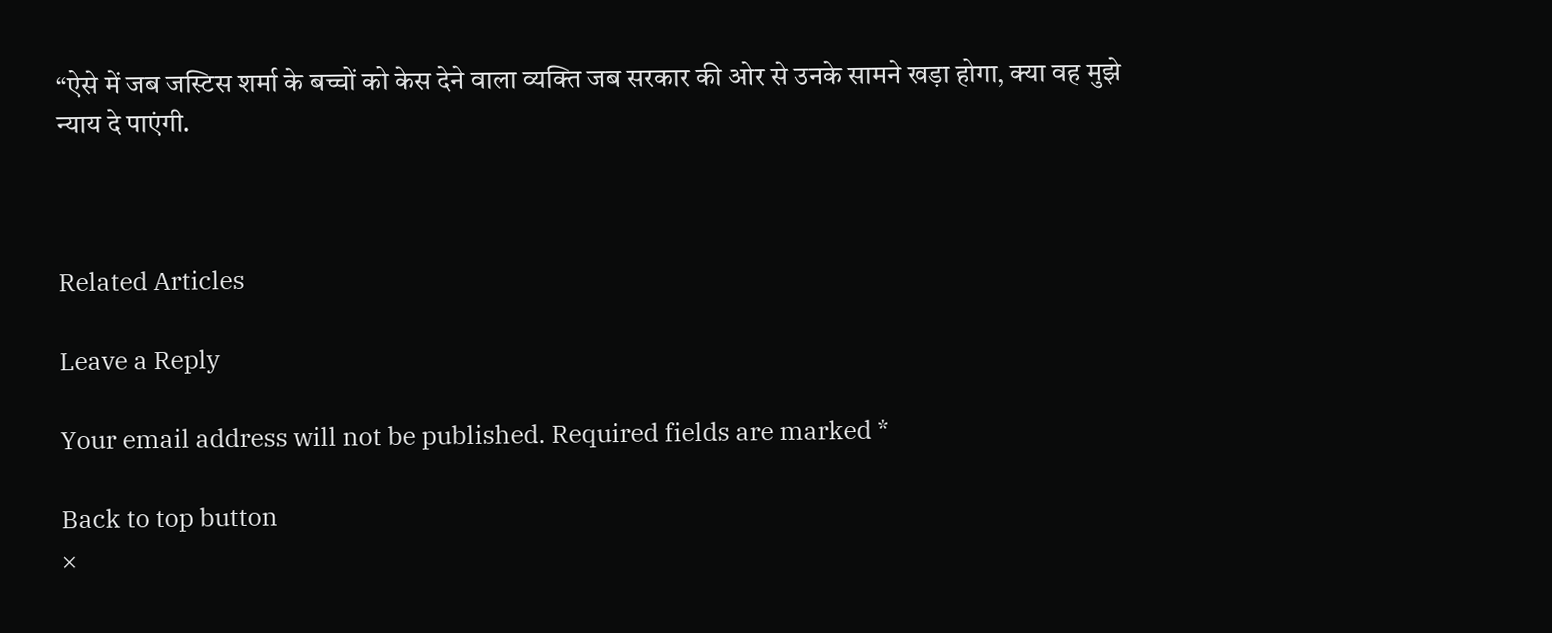“ऐसे में जब जस्टिस शर्मा के बच्चों को केस देने वाला व्यक्ति जब सरकार की ओर से उनके सामने खड़ा होगा, क्या वह मुझे न्याय दे पाएंगी.



Related Articles

Leave a Reply

Your email address will not be published. Required fields are marked *

Back to top button
×